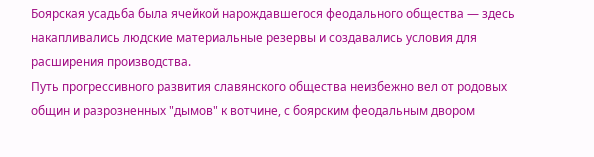Боярская усадьба была ячейкой нарождавшегося феодального общества — здесь накапливались людские материальные резервы и создавались условия для расширения производства.
Путь прогрессивного развития славянского общества неизбежно вел от родовых общин и разрозненных "дымов" к вотчине, с боярским феодальным двором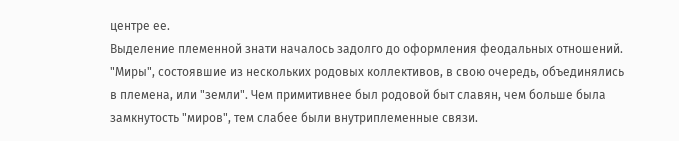центре ее.
Выделение племенной знати началось задолго до оформления феодальных отношений.
"Миры", состоявшие из нескольких родовых коллективов, в свою очередь, объединялись в племена, или "земли". Чем примитивнее был родовой быт славян, чем больше была замкнутость "миров", тем слабее были внутриплеменные связи.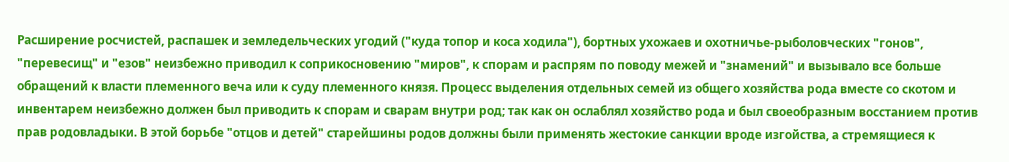Расширение росчистей, распашек и земледельческих угодий ("куда топор и коса ходила"), бортных ухожаев и охотничье-рыболовческих "гонов", "перевесищ" и "езов" неизбежно приводил к соприкосновению "миров", к спорам и распрям по поводу межей и "знамений" и вызывало все больше обращений к власти племенного веча или к суду племенного князя. Процесс выделения отдельных семей из общего хозяйства рода вместе со скотом и инвентарем неизбежно должен был приводить к спорам и сварам внутри род; так как он ослаблял хозяйство рода и был своеобразным восстанием против прав родовладыки. В этой борьбе "отцов и детей" старейшины родов должны были применять жестокие санкции вроде изгойства, а стремящиеся к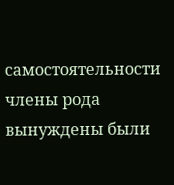самостоятельности члены рода вынуждены были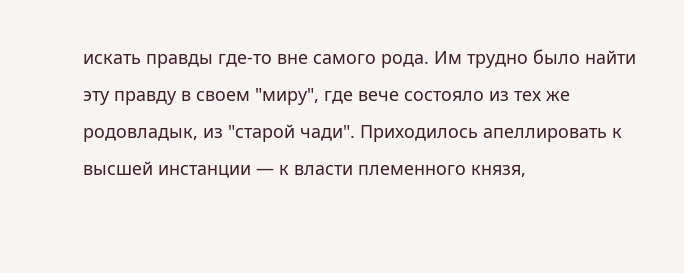искать правды где-то вне самого рода. Им трудно было найти эту правду в своем "миру", где вече состояло из тех же родовладык, из "старой чади". Приходилось апеллировать к высшей инстанции — к власти племенного князя,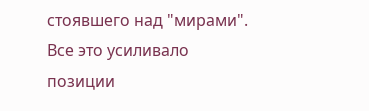стоявшего над "мирами". Все это усиливало позиции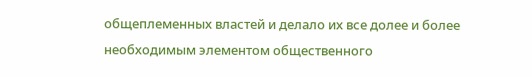общеплеменных властей и делало их все долее и более необходимым элементом общественного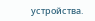устройства.